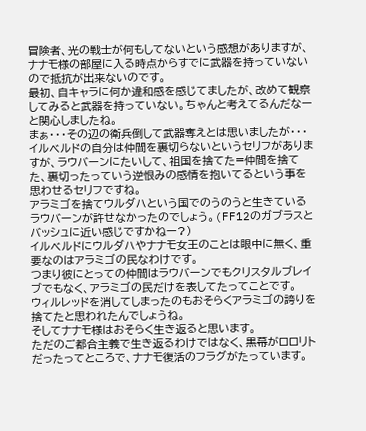冒険者、光の戦士が何もしてないという感想がありますが、ナナモ様の部屋に入る時点からすでに武器を持っていないので抵抗が出来ないのです。
最初、自キャラに何か違和感を感じてましたが、改めて観察してみると武器を持っていない。ちゃんと考えてるんだなーと関心しましたね。
まぁ・・・その辺の衛兵倒して武器奪えとは思いましたが・・・
イルベルドの自分は仲間を裏切らないというセリフがありますが、ラウバーンにたいして、祖国を捨てた=仲間を捨てた、裏切ったっていう逆恨みの感情を抱いてるという事を思わせるセリフですね。
アラミゴを捨てウルダハという国でのうのうと生きているラウバーンが許せなかったのでしょう。(FF12のガブラスとバッシュに近い感じですかねー?)
イルベルドにウルダハやナナモ女王のことは眼中に無く、重要なのはアラミゴの民なわけです。
つまり彼にとっての仲間はラウバーンでもクリスタルブレイブでもなく、アラミゴの民だけを表してたってことです。
ウィルレッドを消してしまったのもおそらくアラミゴの誇りを捨てたと思われたんでしょうね。
そしてナナモ様はおそらく生き返ると思います。
ただのご都合主義で生き返るわけではなく、黒幕がロロリトだったってところで、ナナモ復活のフラグがたっています。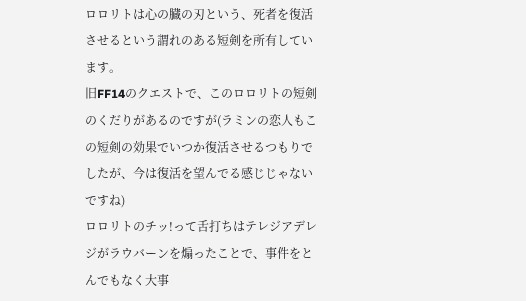ロロリトは心の臓の刃という、死者を復活させるという謂れのある短剣を所有しています。
旧FF14のクエストで、このロロリトの短剣のくだりがあるのですが(ラミンの恋人もこの短剣の効果でいつか復活させるつもりでしたが、今は復活を望んでる感じじゃないですね)
ロロリトのチッ!って舌打ちはテレジアデレジがラウバーンを煽ったことで、事件をとんでもなく大事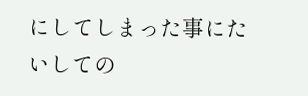にしてしまった事にたいしての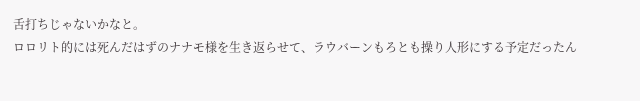舌打ちじゃないかなと。
ロロリト的には死んだはずのナナモ様を生き返らせて、ラウバーンもろとも操り人形にする予定だったん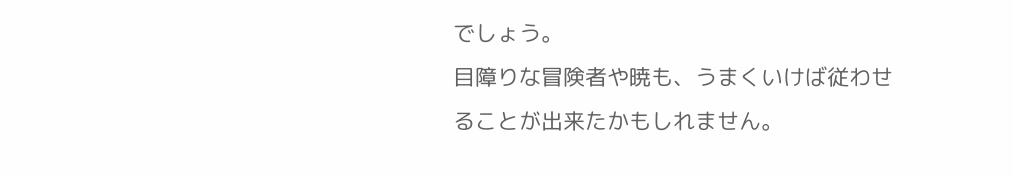でしょう。
目障りな冒険者や暁も、うまくいけば従わせることが出来たかもしれません。